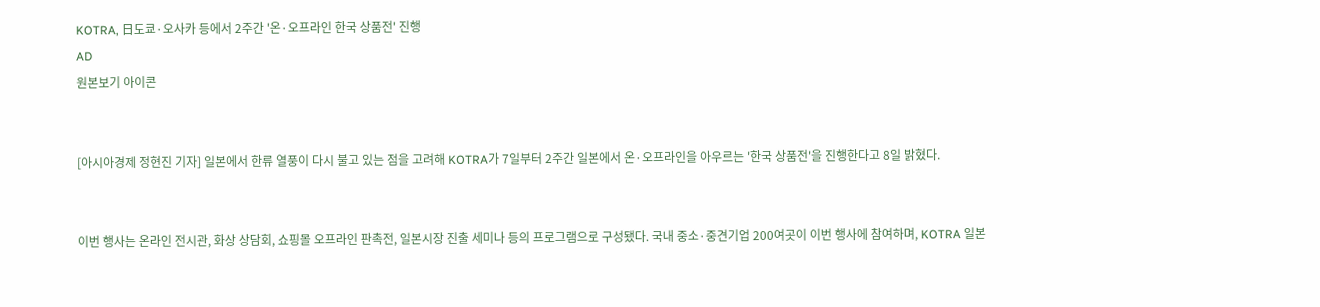KOTRA, 日도쿄·오사카 등에서 2주간 '온·오프라인 한국 상품전' 진행
AD
원본보기 아이콘


[아시아경제 정현진 기자] 일본에서 한류 열풍이 다시 불고 있는 점을 고려해 KOTRA가 7일부터 2주간 일본에서 온·오프라인을 아우르는 '한국 상품전'을 진행한다고 8일 밝혔다.


이번 행사는 온라인 전시관, 화상 상담회, 쇼핑몰 오프라인 판촉전, 일본시장 진출 세미나 등의 프로그램으로 구성됐다. 국내 중소·중견기업 200여곳이 이번 행사에 참여하며, KOTRA 일본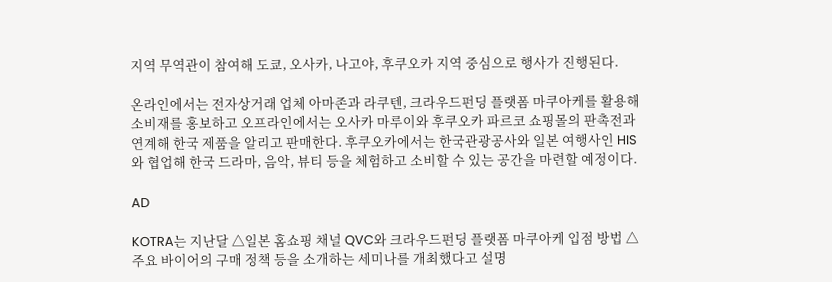지역 무역관이 참여해 도쿄, 오사카, 나고야, 후쿠오카 지역 중심으로 행사가 진행된다.

온라인에서는 전자상거래 업체 아마존과 라쿠텐, 크라우드펀딩 플랫폼 마쿠아케를 활용해 소비재를 홍보하고 오프라인에서는 오사카 마루이와 후쿠오카 파르코 쇼핑몰의 판촉전과 연계해 한국 제품을 알리고 판매한다. 후쿠오카에서는 한국관광공사와 일본 여행사인 HIS와 협업해 한국 드라마, 음악, 뷰티 등을 체험하고 소비할 수 있는 공간을 마련할 예정이다.

AD

KOTRA는 지난달 △일본 홈쇼핑 채널 QVC와 크라우드펀딩 플랫폼 마쿠아케 입점 방법 △주요 바이어의 구매 정책 등을 소개하는 세미나를 개최했다고 설명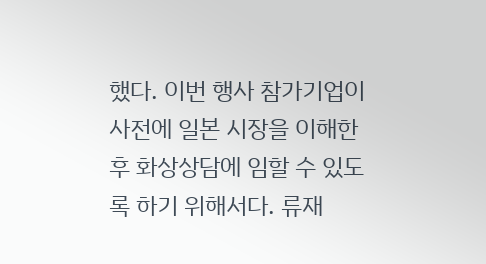했다. 이번 행사 참가기업이 사전에 일본 시장을 이해한 후 화상상담에 임할 수 있도록 하기 위해서다. 류재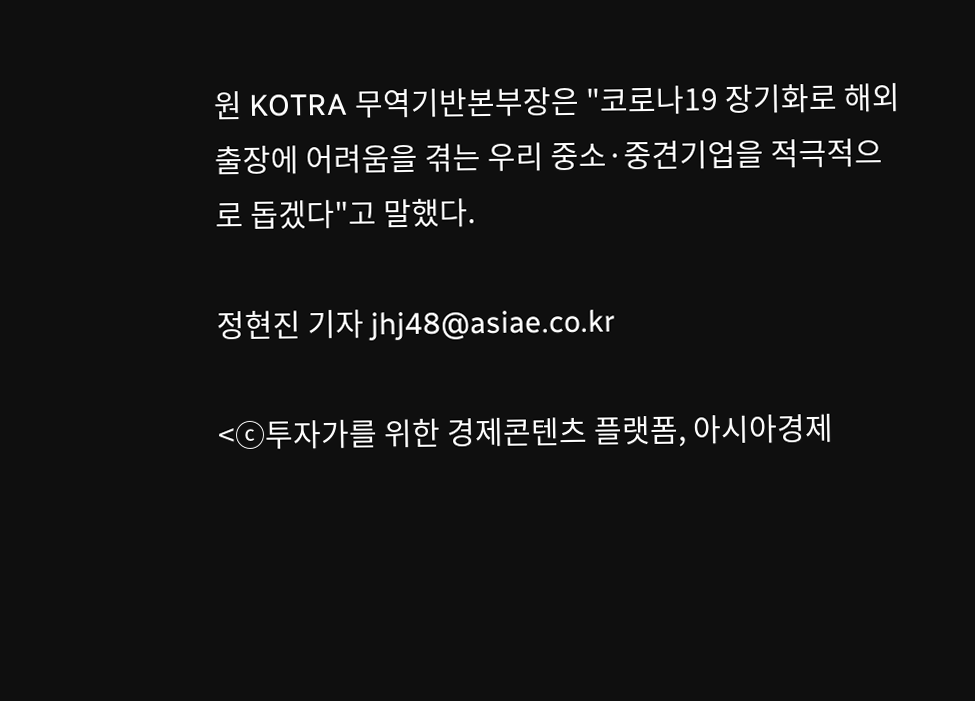원 KOTRA 무역기반본부장은 "코로나19 장기화로 해외 출장에 어려움을 겪는 우리 중소·중견기업을 적극적으로 돕겠다"고 말했다.

정현진 기자 jhj48@asiae.co.kr

<ⓒ투자가를 위한 경제콘텐츠 플랫폼, 아시아경제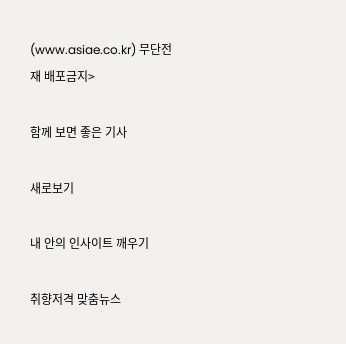(www.asiae.co.kr) 무단전재 배포금지>

함께 보면 좋은 기사

새로보기

내 안의 인사이트 깨우기

취향저격 맞춤뉴스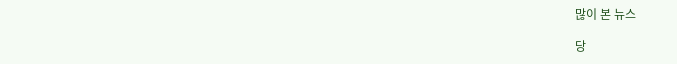많이 본 뉴스

당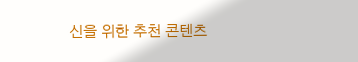신을 위한 추천 콘텐츠